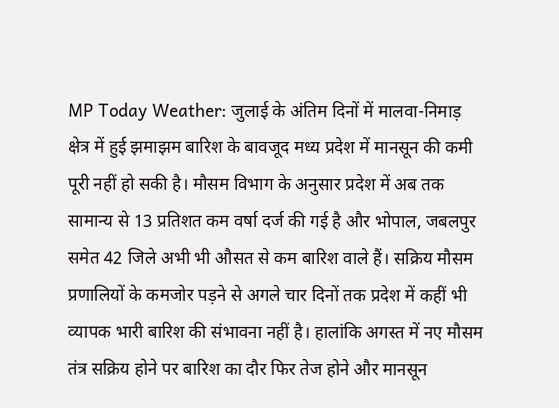MP Today Weather: जुलाई के अंतिम दिनों में मालवा-निमाड़ क्षेत्र में हुई झमाझम बारिश के बावजूद मध्य प्रदेश में मानसून की कमी पूरी नहीं हो सकी है। मौसम विभाग के अनुसार प्रदेश में अब तक सामान्य से 13 प्रतिशत कम वर्षा दर्ज की गई है और भोपाल, जबलपुर समेत 42 जिले अभी भी औसत से कम बारिश वाले हैं। सक्रिय मौसम प्रणालियों के कमजोर पड़ने से अगले चार दिनों तक प्रदेश में कहीं भी व्यापक भारी बारिश की संभावना नहीं है। हालांकि अगस्त में नए मौसम तंत्र सक्रिय होने पर बारिश का दौर फिर तेज होने और मानसून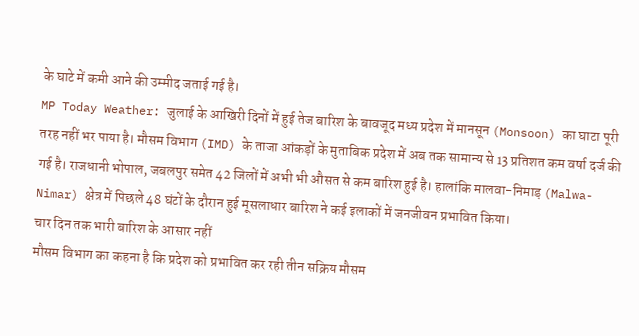के घाटे में कमी आने की उम्मीद जताई गई है।
MP Today Weather: जुलाई के आखिरी दिनों में हुई तेज बारिश के बावजूद मध्य प्रदेश में मानसून (Monsoon) का घाटा पूरी तरह नहीं भर पाया है। मौसम विभाग (IMD) के ताजा आंकड़ों के मुताबिक प्रदेश में अब तक सामान्य से 13 प्रतिशत कम वर्षा दर्ज की गई है। राजधानी भोपाल, जबलपुर समेत 42 जिलों में अभी भी औसत से कम बारिश हुई है। हालांकि मालवा-निमाड़ (Malwa-Nimar) क्षेत्र में पिछले 48 घंटों के दौरान हुई मूसलाधार बारिश ने कई इलाकों में जनजीवन प्रभावित किया।
चार दिन तक भारी बारिश के आसार नहीं
मौसम विभाग का कहना है कि प्रदेश को प्रभावित कर रही तीन सक्रिय मौसम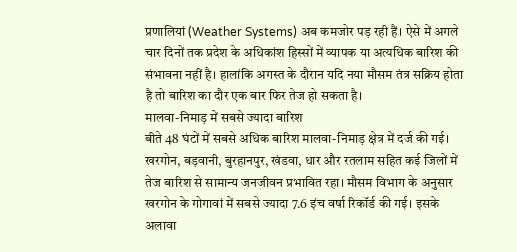प्रणालियां (Weather Systems) अब कमजोर पड़ रही हैं। ऐसे में अगले चार दिनों तक प्रदेश के अधिकांश हिस्सों में व्यापक या अत्यधिक बारिश की संभावना नहीं है। हालांकि अगस्त के दौरान यदि नया मौसम तंत्र सक्रिय होता है तो बारिश का दौर एक बार फिर तेज हो सकता है।
मालवा-निमाड़ में सबसे ज्यादा बारिश
बीते 48 घंटों में सबसे अधिक बारिश मालवा-निमाड़ क्षेत्र में दर्ज की गई। खरगोन, बड़वानी, बुरहानपुर, खंडवा, धार और रतलाम सहित कई जिलों में तेज बारिश से सामान्य जनजीवन प्रभावित रहा। मौसम विभाग के अनुसार खरगोन के गोगावां में सबसे ज्यादा 7.6 इंच वर्षा रिकॉर्ड की गई। इसके अलावा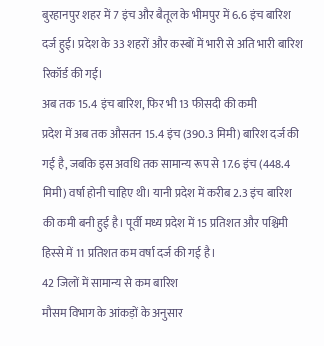बुरहानपुर शहर में 7 इंच और बैतूल के भीमपुर में 6.6 इंच बारिश दर्ज हुई। प्रदेश के 33 शहरों और कस्बों में भारी से अति भारी बारिश रिकॉर्ड की गई।
अब तक 15.4 इंच बारिश, फिर भी 13 फीसदी की कमी
प्रदेश में अब तक औसतन 15.4 इंच (390.3 मिमी) बारिश दर्ज की गई है, जबकि इस अवधि तक सामान्य रूप से 17.6 इंच (448.4 मिमी) वर्षा होनी चाहिए थी। यानी प्रदेश में करीब 2.3 इंच बारिश की कमी बनी हुई है। पूर्वी मध्य प्रदेश में 15 प्रतिशत और पश्चिमी हिस्से में 11 प्रतिशत कम वर्षा दर्ज की गई है।
42 जिलों में सामान्य से कम बारिश
मौसम विभाग के आंकड़ों के अनुसार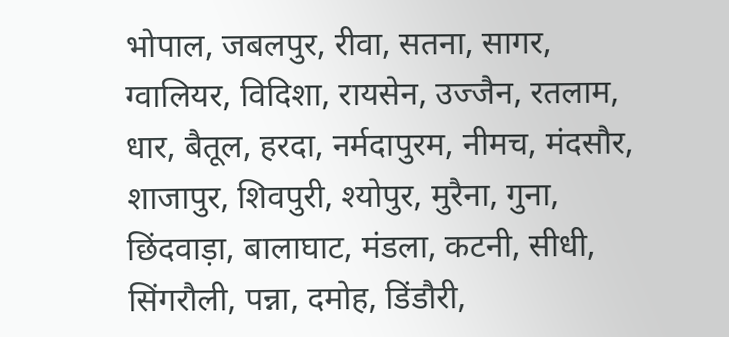भोपाल, जबलपुर, रीवा, सतना, सागर, ग्वालियर, विदिशा, रायसेन, उज्जैन, रतलाम, धार, बैतूल, हरदा, नर्मदापुरम, नीमच, मंदसौर, शाजापुर, शिवपुरी, श्योपुर, मुरैना, गुना, छिंदवाड़ा, बालाघाट, मंडला, कटनी, सीधी, सिंगरौली, पन्ना, दमोह, डिंडौरी,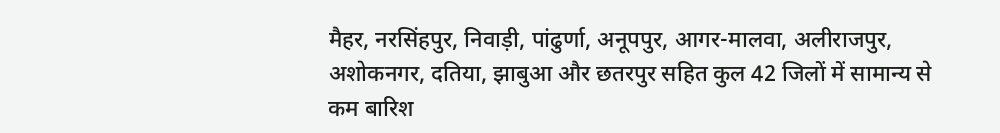मैहर, नरसिंहपुर, निवाड़ी, पांढुर्णा, अनूपपुर, आगर-मालवा, अलीराजपुर, अशोकनगर, दतिया, झाबुआ और छतरपुर सहित कुल 42 जिलों में सामान्य से कम बारिश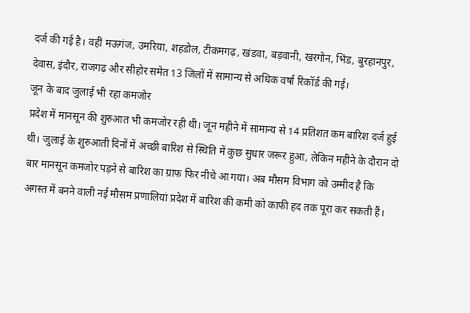दर्ज की गई है। वहीं मऊगंज, उमरिया, शहडोल, टीकमगढ़, खंडवा, बड़वानी, खरगोन, भिंड, बुरहानपुर, देवास, इंदौर, राजगढ़ और सीहोर समेत 13 जिलों में सामान्य से अधिक वर्षा रिकॉर्ड की गई।
जून के बाद जुलाई भी रहा कमजोर
प्रदेश में मानसून की शुरुआत भी कमजोर रही थी। जून महीने में सामान्य से 14 प्रतिशत कम बारिश दर्ज हुई थी। जुलाई के शुरुआती दिनों में अच्छी बारिश से स्थिति में कुछ सुधार जरूर हुआ, लेकिन महीने के दौरान दो बार मानसून कमजोर पड़ने से बारिश का ग्राफ फिर नीचे आ गया। अब मौसम विभाग को उम्मीद है कि अगस्त में बनने वाली नई मौसम प्रणालियां प्रदेश में बारिश की कमी को काफी हद तक पूरा कर सकती हैं।